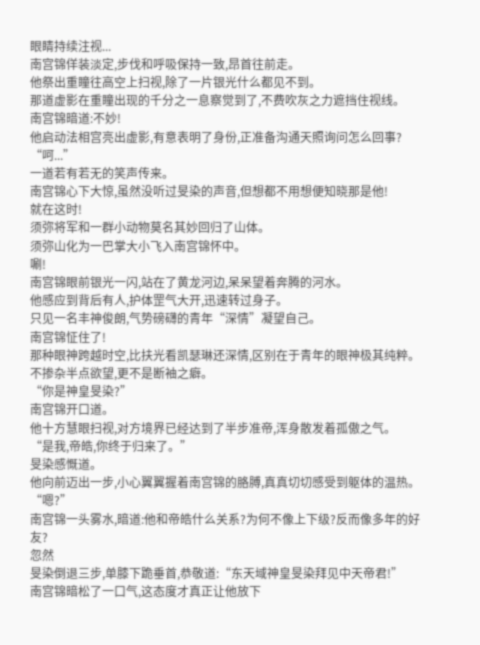眼睛持续注视...
南宫锦佯装淡定,步伐和呼吸保持一致,昂首往前走。
他祭出重瞳往高空上扫视,除了一片银光什么都见不到。
那道虚影在重瞳出现的千分之一息察觉到了,不费吹灰之力遮挡住视线。
南宫锦暗道:不妙!
他启动法相宫亮出虚影,有意表明了身份,正准备沟通天照询问怎么回事?
“呵...”
一道若有若无的笑声传来。
南宫锦心下大惊,虽然没听过旻染的声音,但想都不用想便知晓那是他!
就在这时!
须弥将军和一群小动物莫名其妙回归了山体。
须弥山化为一巴掌大小飞入南宫锦怀中。
唰!
南宫锦眼前银光一闪,站在了黄龙河边,呆呆望着奔腾的河水。
他感应到背后有人,护体罡气大开,迅速转过身子。
只见一名丰神俊朗,气势磅礴的青年“深情”凝望自己。
南宫锦怔住了!
那种眼神跨越时空,比扶光看凯瑟琳还深情,区别在于青年的眼神极其纯粹。
不掺杂半点欲望,更不是断袖之癖。
“你是神皇旻染?”
南宫锦开口道。
他十方慧眼扫视,对方境界已经达到了半步准帝,浑身散发着孤傲之气。
“是我,帝皓,你终于归来了。”
旻染感慨道。
他向前迈出一步,小心翼翼握着南宫锦的胳膊,真真切切感受到躯体的温热。
“嗯?”
南宫锦一头雾水,暗道:他和帝皓什么关系?为何不像上下级?反而像多年的好友?
忽然
旻染倒退三步,单膝下跪垂首,恭敬道:“东天域神皇旻染拜见中天帝君!”
南宫锦暗松了一口气,这态度才真正让他放下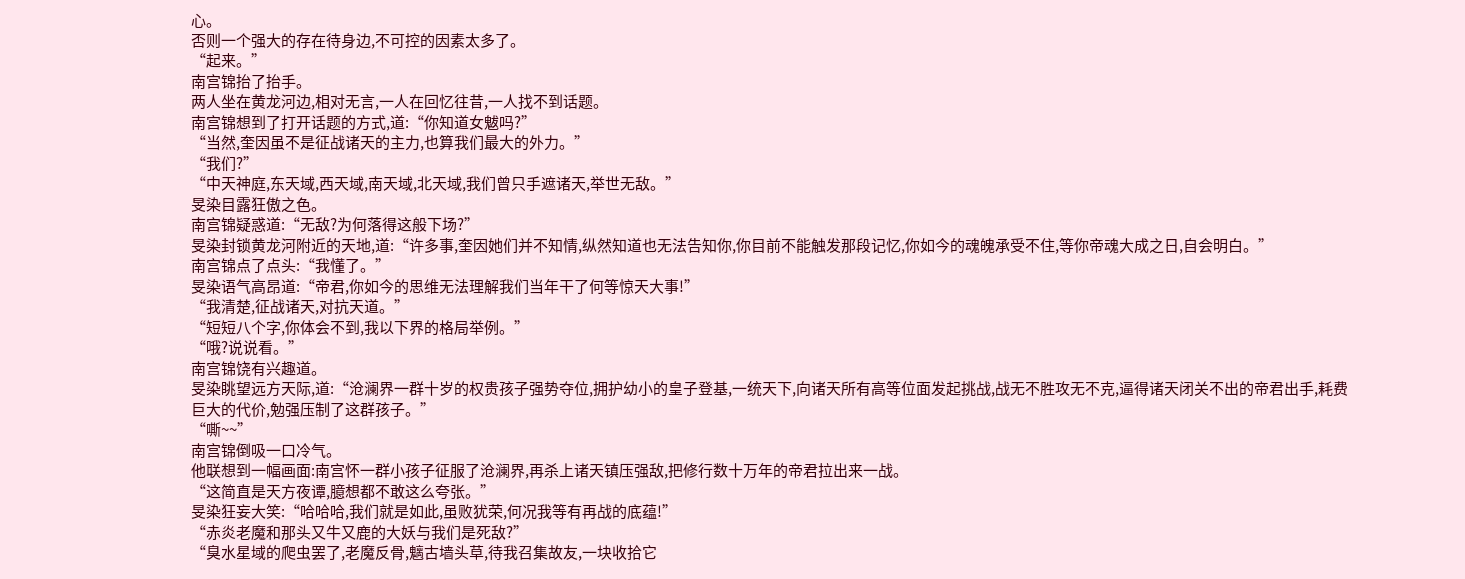心。
否则一个强大的存在待身边,不可控的因素太多了。
“起来。”
南宫锦抬了抬手。
两人坐在黄龙河边,相对无言,一人在回忆往昔,一人找不到话题。
南宫锦想到了打开话题的方式,道:“你知道女魃吗?”
“当然,奎因虽不是征战诸天的主力,也算我们最大的外力。”
“我们?”
“中天神庭,东天域,西天域,南天域,北天域,我们曾只手遮诸天,举世无敌。”
旻染目露狂傲之色。
南宫锦疑惑道:“无敌?为何落得这般下场?”
旻染封锁黄龙河附近的天地,道:“许多事,奎因她们并不知情,纵然知道也无法告知你,你目前不能触发那段记忆,你如今的魂魄承受不住,等你帝魂大成之日,自会明白。”
南宫锦点了点头:“我懂了。”
旻染语气高昂道:“帝君,你如今的思维无法理解我们当年干了何等惊天大事!”
“我清楚,征战诸天,对抗天道。”
“短短八个字,你体会不到,我以下界的格局举例。”
“哦?说说看。”
南宫锦饶有兴趣道。
旻染眺望远方天际,道:“沧澜界一群十岁的权贵孩子强势夺位,拥护幼小的皇子登基,一统天下,向诸天所有高等位面发起挑战,战无不胜攻无不克,逼得诸天闭关不出的帝君出手,耗费巨大的代价,勉强压制了这群孩子。”
“嘶~~”
南宫锦倒吸一口冷气。
他联想到一幅画面:南宫怀一群小孩子征服了沧澜界,再杀上诸天镇压强敌,把修行数十万年的帝君拉出来一战。
“这简直是天方夜谭,臆想都不敢这么夸张。”
旻染狂妄大笑:“哈哈哈,我们就是如此,虽败犹荣,何况我等有再战的底蕴!”
“赤炎老魔和那头又牛又鹿的大妖与我们是死敌?”
“臭水星域的爬虫罢了,老魔反骨,魑古墙头草,待我召集故友,一块收拾它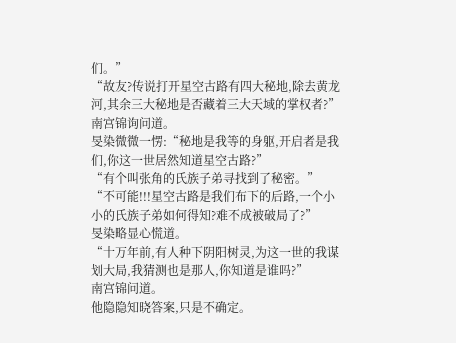们。”
“故友?传说打开星空古路有四大秘地,除去黄龙河,其余三大秘地是否藏着三大天域的掌权者?”
南宫锦询问道。
旻染微微一愣:“秘地是我等的身躯,开启者是我们,你这一世居然知道星空古路?”
“有个叫张角的氏族子弟寻找到了秘密。”
“不可能!!!星空古路是我们布下的后路,一个小小的氏族子弟如何得知?难不成被破局了?”
旻染略显心慌道。
“十万年前,有人种下阴阳树灵,为这一世的我谋划大局,我猜测也是那人,你知道是谁吗?”
南宫锦问道。
他隐隐知晓答案,只是不确定。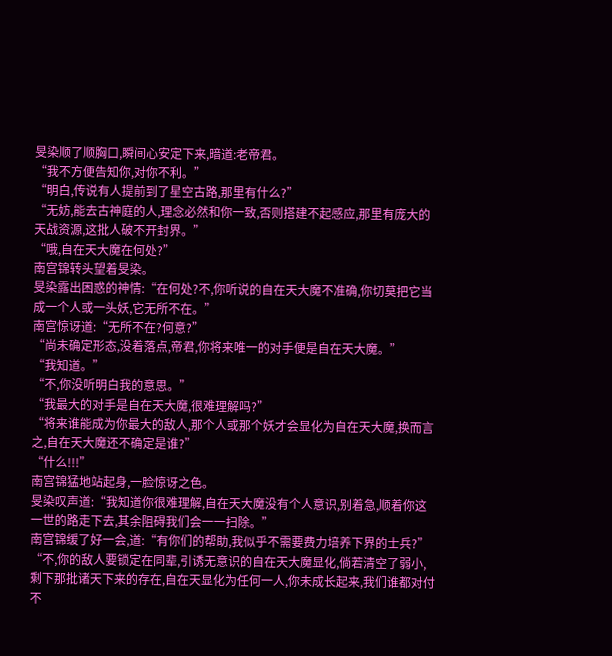旻染顺了顺胸口,瞬间心安定下来,暗道:老帝君。
“我不方便告知你,对你不利。”
“明白,传说有人提前到了星空古路,那里有什么?”
“无妨,能去古神庭的人,理念必然和你一致,否则搭建不起感应,那里有庞大的天战资源,这批人破不开封界。”
“哦,自在天大魔在何处?”
南宫锦转头望着旻染。
旻染露出困惑的神情:“在何处?不,你听说的自在天大魔不准确,你切莫把它当成一个人或一头妖,它无所不在。”
南宫惊讶道:“无所不在?何意?”
“尚未确定形态,没着落点,帝君,你将来唯一的对手便是自在天大魔。”
“我知道。”
“不,你没听明白我的意思。”
“我最大的对手是自在天大魔,很难理解吗?”
“将来谁能成为你最大的敌人,那个人或那个妖才会显化为自在天大魔,换而言之,自在天大魔还不确定是谁?”
“什么!!!”
南宫锦猛地站起身,一脸惊讶之色。
旻染叹声道:“我知道你很难理解,自在天大魔没有个人意识,别着急,顺着你这一世的路走下去,其余阻碍我们会一一扫除。”
南宫锦缓了好一会,道:“有你们的帮助,我似乎不需要费力培养下界的士兵?”
“不,你的敌人要锁定在同辈,引诱无意识的自在天大魔显化,倘若清空了弱小,剩下那批诸天下来的存在,自在天显化为任何一人,你未成长起来,我们谁都对付不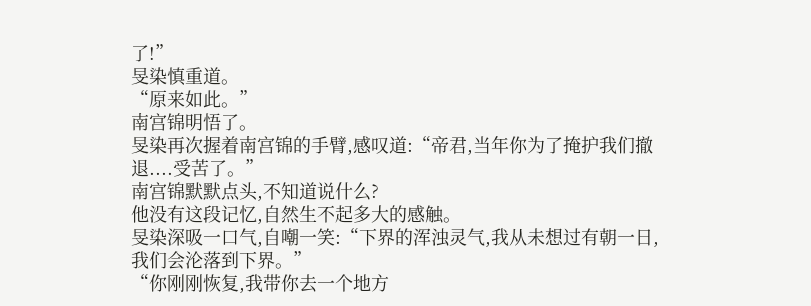了!”
旻染慎重道。
“原来如此。”
南宫锦明悟了。
旻染再次握着南宫锦的手臂,感叹道:“帝君,当年你为了掩护我们撤退....受苦了。”
南宫锦默默点头,不知道说什么?
他没有这段记忆,自然生不起多大的感触。
旻染深吸一口气,自嘲一笑:“下界的浑浊灵气,我从未想过有朝一日,我们会沦落到下界。”
“你刚刚恢复,我带你去一个地方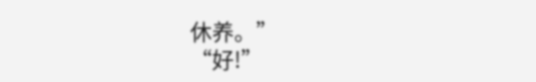休养。”
“好!”